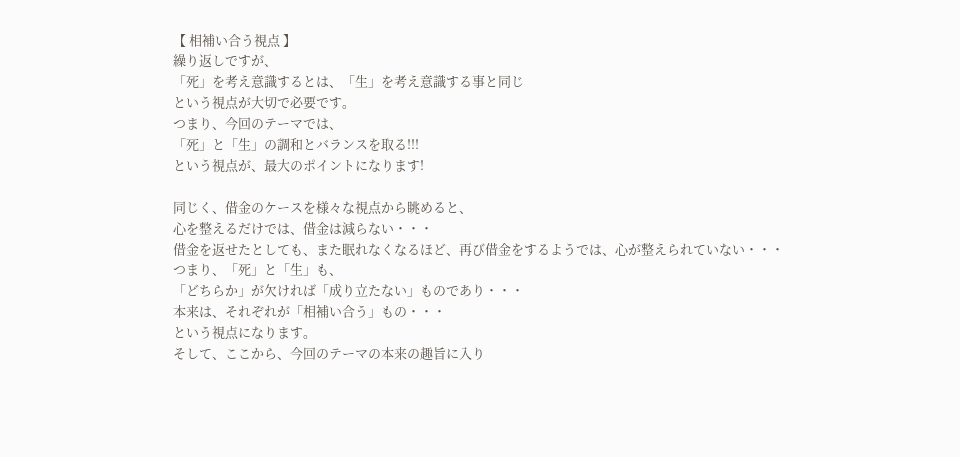【 相補い合う視点 】
繰り返しですが、
「死」を考え意識するとは、「生」を考え意識する事と同じ
という視点が大切で必要です。
つまり、今回のテーマでは、
「死」と「生」の調和とバランスを取る!!!
という視点が、最大のポイントになります!

同じく、借金のケースを様々な視点から眺めると、
心を整えるだけでは、借金は減らない・・・
借金を返せたとしても、また眠れなくなるほど、再び借金をするようでは、心が整えられていない・・・
つまり、「死」と「生」も、
「どちらか」が欠ければ「成り立たない」ものであり・・・
本来は、それぞれが「相補い合う」もの・・・
という視点になります。
そして、ここから、今回のテーマの本来の趣旨に入り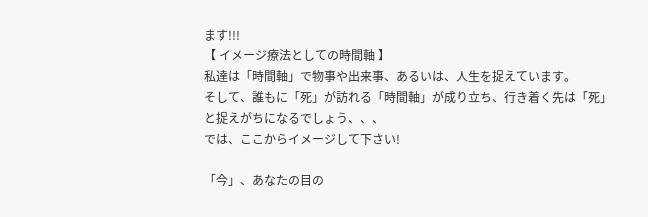ます!!!
【 イメージ療法としての時間軸 】
私達は「時間軸」で物事や出来事、あるいは、人生を捉えています。
そして、誰もに「死」が訪れる「時間軸」が成り立ち、行き着く先は「死」と捉えがちになるでしょう、、、
では、ここからイメージして下さい!

「今」、あなたの目の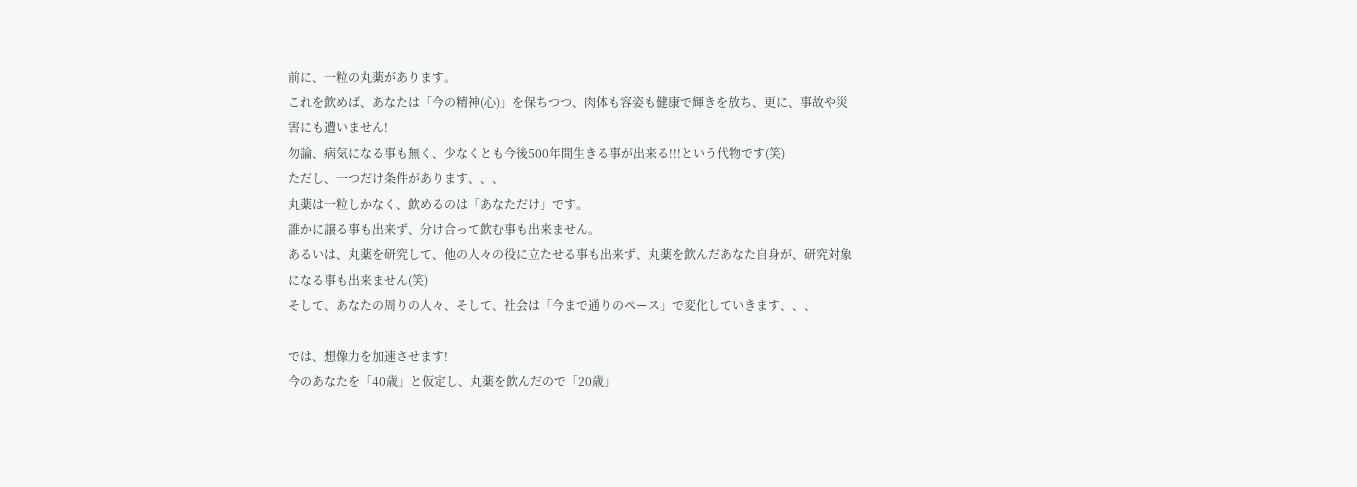前に、一粒の丸薬があります。
これを飲めば、あなたは「今の精神(心)」を保ちつつ、肉体も容姿も健康で輝きを放ち、更に、事故や災害にも遭いません!
勿論、病気になる事も無く、少なくとも今後500年間生きる事が出来る!!!という代物です(笑)
ただし、一つだけ条件があります、、、
丸薬は一粒しかなく、飲めるのは「あなただけ」です。
誰かに譲る事も出来ず、分け合って飲む事も出来ません。
あるいは、丸薬を研究して、他の人々の役に立たせる事も出来ず、丸薬を飲んだあなた自身が、研究対象になる事も出来ません(笑)
そして、あなたの周りの人々、そして、社会は「今まで通りのペース」で変化していきます、、、

では、想像力を加速させます!
今のあなたを「40歳」と仮定し、丸薬を飲んだので「20歳」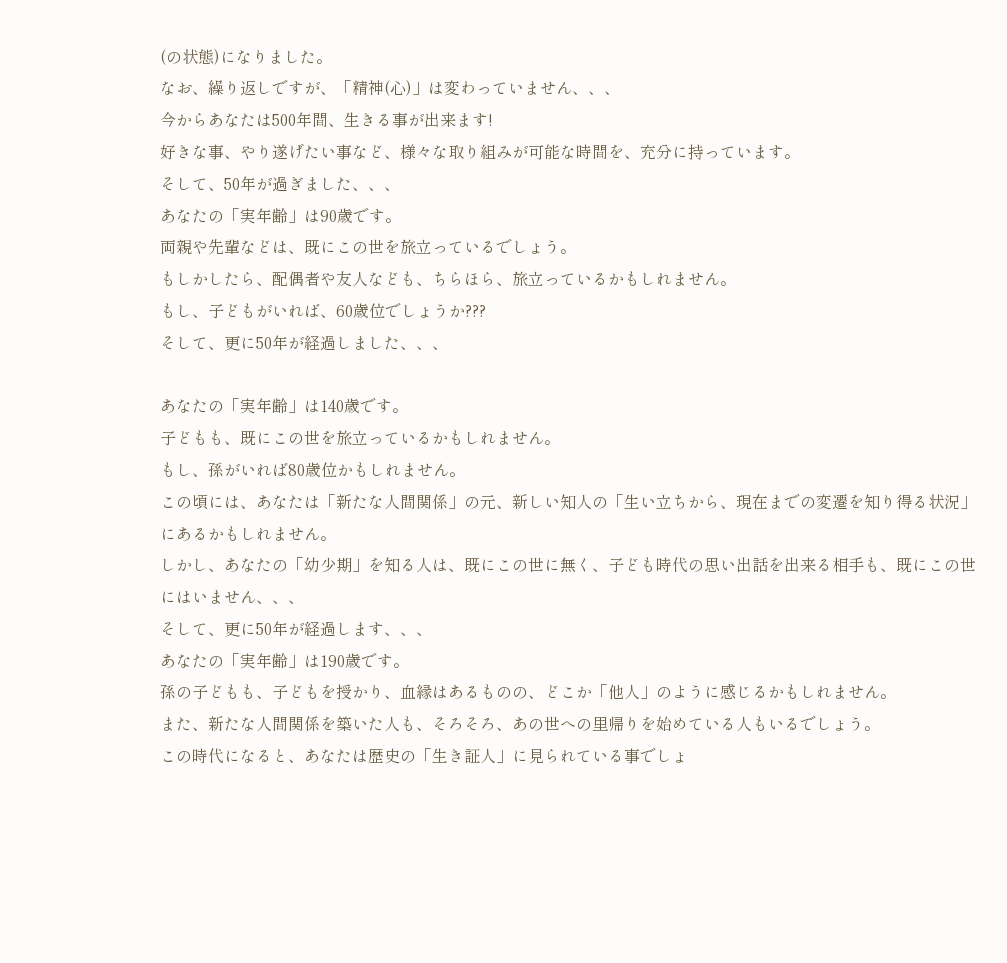(の状態)になりました。
なお、繰り返しですが、「精神(心)」は変わっていません、、、
今からあなたは500年間、生きる事が出来ます!
好きな事、やり遂げたい事など、様々な取り組みが可能な時間を、充分に持っています。
そして、50年が過ぎました、、、
あなたの「実年齢」は90歳です。
両親や先輩などは、既にこの世を旅立っているでしょう。
もしかしたら、配偶者や友人なども、ちらほら、旅立っているかもしれません。
もし、子どもがいれば、60歳位でしょうか???
そして、更に50年が経過しました、、、

あなたの「実年齢」は140歳です。
子どもも、既にこの世を旅立っているかもしれません。
もし、孫がいれば80歳位かもしれません。
この頃には、あなたは「新たな人間関係」の元、新しい知人の「生い立ちから、現在までの変遷を知り得る状況」にあるかもしれません。
しかし、あなたの「幼少期」を知る人は、既にこの世に無く、子ども時代の思い出話を出来る相手も、既にこの世にはいません、、、
そして、更に50年が経過します、、、
あなたの「実年齢」は190歳です。
孫の子どもも、子どもを授かり、血縁はあるものの、どこか「他人」のように感じるかもしれません。
また、新たな人間関係を築いた人も、そろそろ、あの世への里帰りを始めている人もいるでしょう。
この時代になると、あなたは歴史の「生き証人」に見られている事でしょ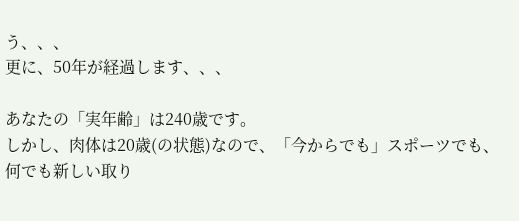う、、、
更に、50年が経過します、、、

あなたの「実年齢」は240歳です。
しかし、肉体は20歳(の状態)なので、「今からでも」スポーツでも、何でも新しい取り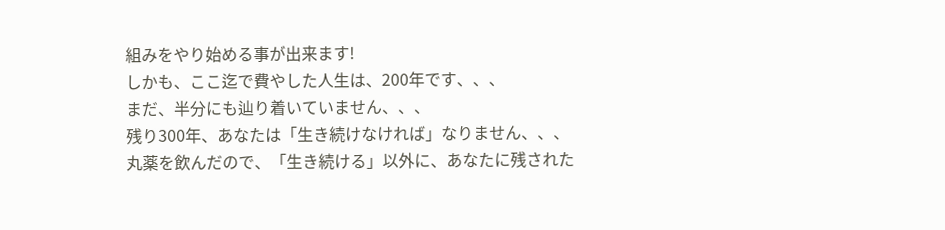組みをやり始める事が出来ます!
しかも、ここ迄で費やした人生は、200年です、、、
まだ、半分にも辿り着いていません、、、
残り300年、あなたは「生き続けなければ」なりません、、、
丸薬を飲んだので、「生き続ける」以外に、あなたに残された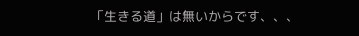「生きる道」は無いからです、、、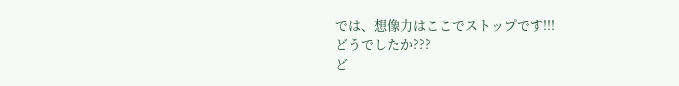では、想像力はここでストップです!!!
どうでしたか???
ど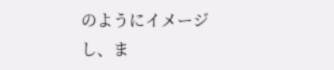のようにイメージし、ま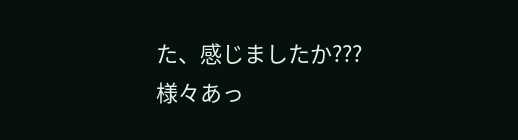た、感じましたか???
様々あっ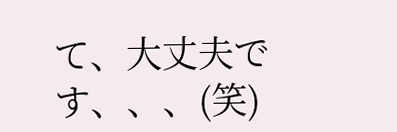て、大丈夫です、、、(笑)